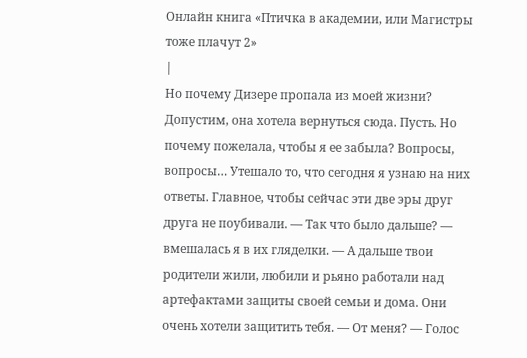Онлайн книга «Птичка в академии, или Магистры тоже плачут 2»
|
Но почему Дизере пропала из моей жизни? Допустим, она хотела вернуться сюда. Пусть. Но почему пожелала, чтобы я ее забыла? Вопросы, вопросы… Утешало то, что сегодня я узнаю на них ответы. Главное, чтобы сейчас эти две эры друг друга не поубивали. — Так что было дальше? — вмешалась я в их гляделки. — А дальше твои родители жили, любили и рьяно работали над артефактами защиты своей семьи и дома. Они очень хотели защитить тебя. — От меня? — Голос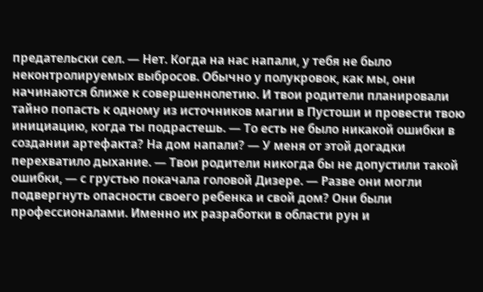предательски сел. — Нет. Когда на нас напали, у тебя не было неконтролируемых выбросов. Обычно у полукровок, как мы, они начинаются ближе к совершеннолетию. И твои родители планировали тайно попасть к одному из источников магии в Пустоши и провести твою инициацию, когда ты подрастешь. — То есть не было никакой ошибки в создании артефакта? На дом напали? — У меня от этой догадки перехватило дыхание. — Твои родители никогда бы не допустили такой ошибки, — с грустью покачала головой Дизере. — Разве они могли подвергнуть опасности своего ребенка и свой дом? Они были профессионалами. Именно их разработки в области рун и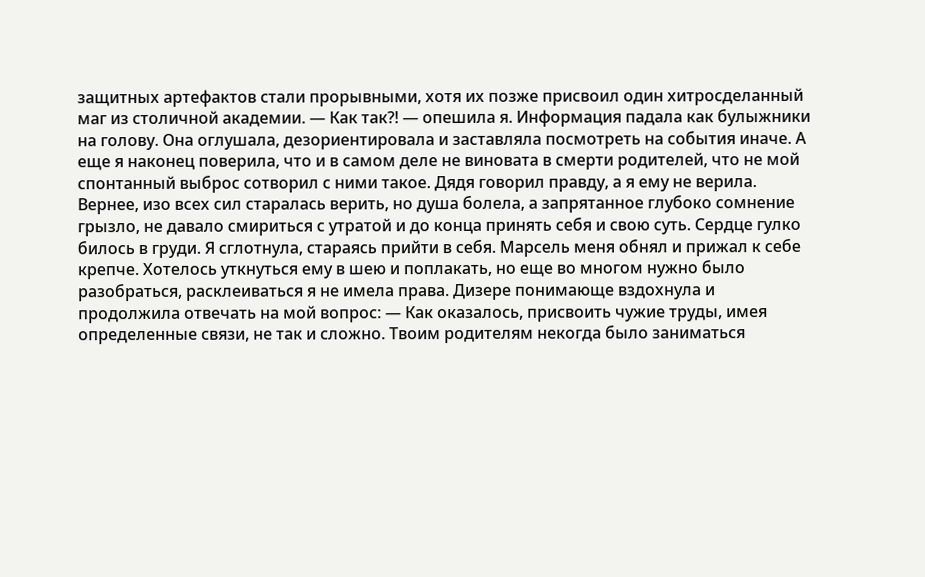защитных артефактов стали прорывными, хотя их позже присвоил один хитросделанный маг из столичной академии. — Как так?! — опешила я. Информация падала как булыжники на голову. Она оглушала, дезориентировала и заставляла посмотреть на события иначе. А еще я наконец поверила, что и в самом деле не виновата в смерти родителей, что не мой спонтанный выброс сотворил с ними такое. Дядя говорил правду, а я ему не верила. Вернее, изо всех сил старалась верить, но душа болела, а запрятанное глубоко сомнение грызло, не давало смириться с утратой и до конца принять себя и свою суть. Сердце гулко билось в груди. Я сглотнула, стараясь прийти в себя. Марсель меня обнял и прижал к себе крепче. Хотелось уткнуться ему в шею и поплакать, но еще во многом нужно было разобраться, расклеиваться я не имела права. Дизере понимающе вздохнула и продолжила отвечать на мой вопрос: — Как оказалось, присвоить чужие труды, имея определенные связи, не так и сложно. Твоим родителям некогда было заниматься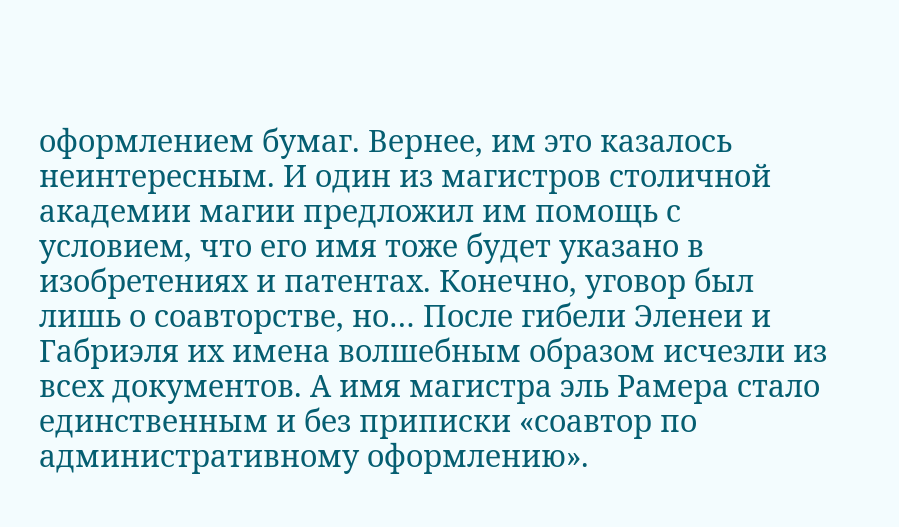оформлением бумаг. Вернее, им это казалось неинтересным. И один из магистров столичной академии магии предложил им помощь с условием, что его имя тоже будет указано в изобретениях и патентах. Конечно, уговор был лишь о соавторстве, но… После гибели Эленеи и Габриэля их имена волшебным образом исчезли из всех документов. А имя магистра эль Рамера стало единственным и без приписки «соавтор по административному оформлению».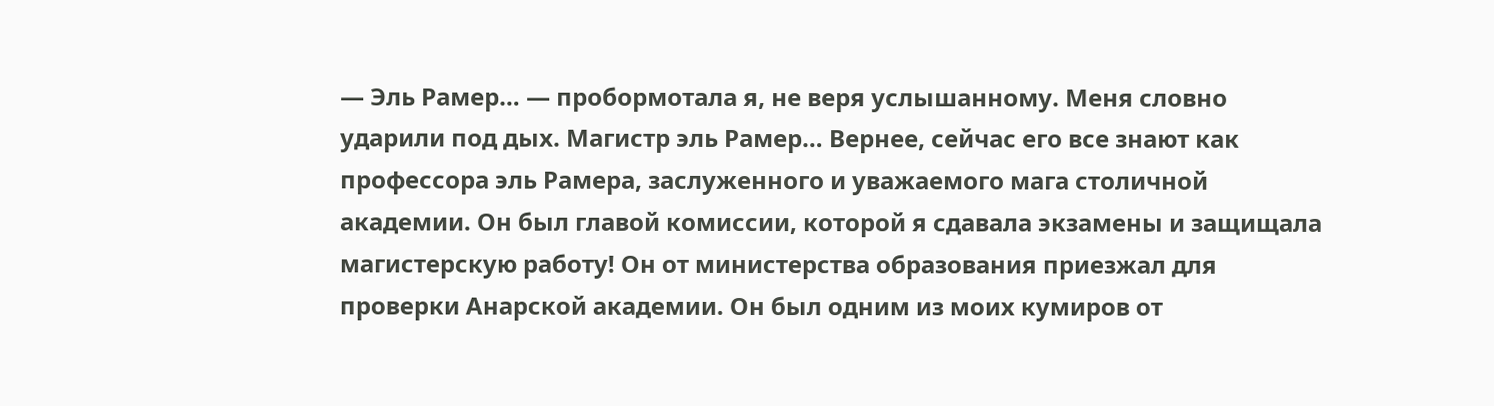— Эль Рамер… — пробормотала я, не веря услышанному. Меня словно ударили под дых. Магистр эль Рамер… Вернее, сейчас его все знают как профессора эль Рамера, заслуженного и уважаемого мага столичной академии. Он был главой комиссии, которой я сдавала экзамены и защищала магистерскую работу! Он от министерства образования приезжал для проверки Анарской академии. Он был одним из моих кумиров от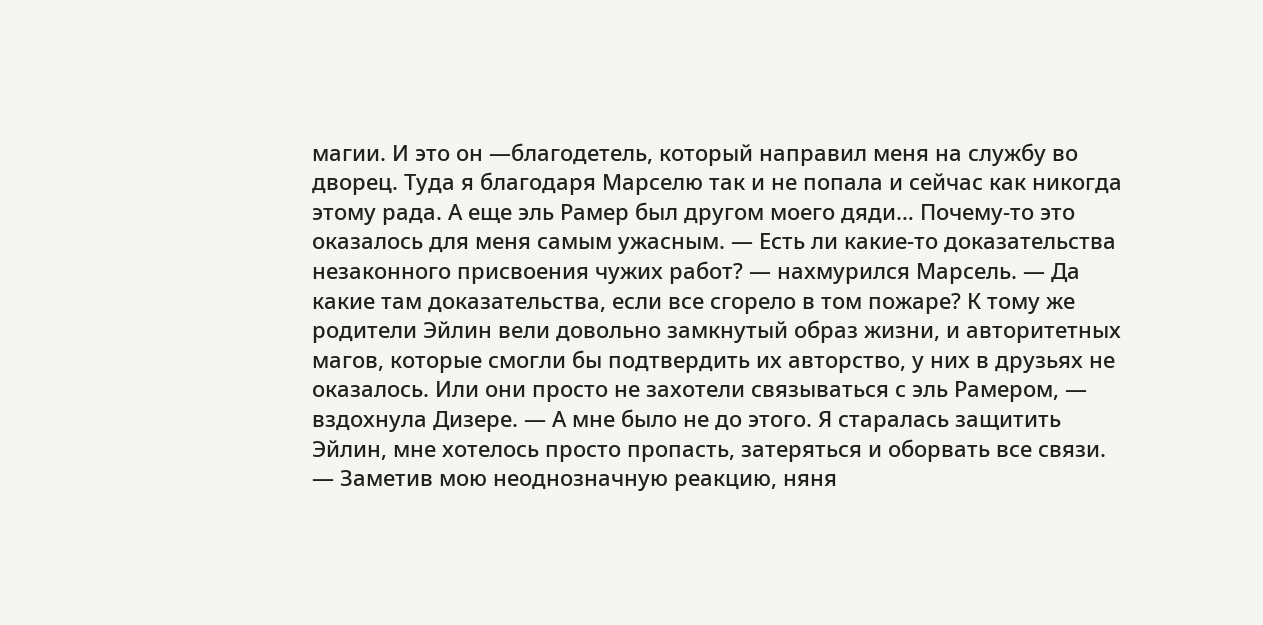магии. И это он —благодетель, который направил меня на службу во дворец. Туда я благодаря Марселю так и не попала и сейчас как никогда этому рада. А еще эль Рамер был другом моего дяди… Почему-то это оказалось для меня самым ужасным. — Есть ли какие-то доказательства незаконного присвоения чужих работ? — нахмурился Марсель. — Да какие там доказательства, если все сгорело в том пожаре? К тому же родители Эйлин вели довольно замкнутый образ жизни, и авторитетных магов, которые смогли бы подтвердить их авторство, у них в друзьях не оказалось. Или они просто не захотели связываться с эль Рамером, — вздохнула Дизере. — А мне было не до этого. Я старалась защитить Эйлин, мне хотелось просто пропасть, затеряться и оборвать все связи. — Заметив мою неоднозначную реакцию, няня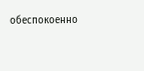обеспокоенно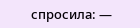спросила: —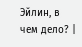Эйлин, в чем дело? |